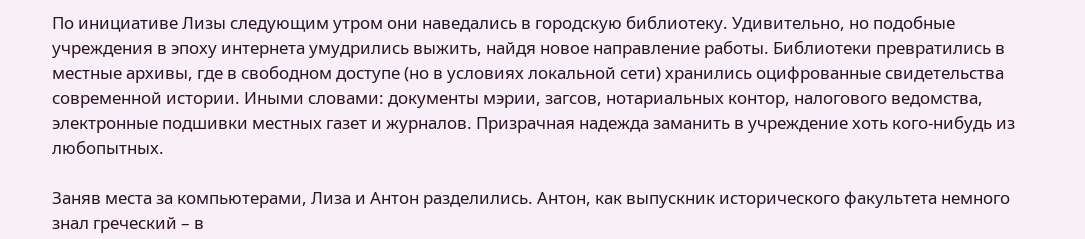По инициативе Лизы следующим утром они наведались в городскую библиотеку. Удивительно, но подобные учреждения в эпоху интернета умудрились выжить, найдя новое направление работы. Библиотеки превратились в местные архивы, где в свободном доступе (но в условиях локальной сети) хранились оцифрованные свидетельства современной истории. Иными словами: документы мэрии, загсов, нотариальных контор, налогового ведомства, электронные подшивки местных газет и журналов. Призрачная надежда заманить в учреждение хоть кого-нибудь из любопытных.

Заняв места за компьютерами, Лиза и Антон разделились. Антон, как выпускник исторического факультета немного знал греческий – в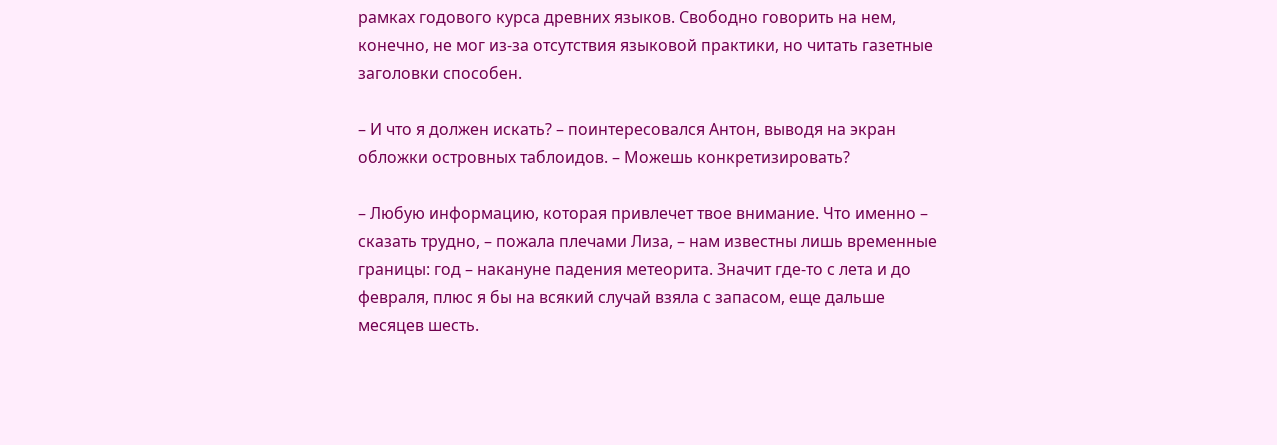рамках годового курса древних языков. Свободно говорить на нем, конечно, не мог из-за отсутствия языковой практики, но читать газетные заголовки способен.

– И что я должен искать? – поинтересовался Антон, выводя на экран обложки островных таблоидов. – Можешь конкретизировать?

– Любую информацию, которая привлечет твое внимание. Что именно – сказать трудно, – пожала плечами Лиза, – нам известны лишь временные границы: год – накануне падения метеорита. Значит где-то с лета и до февраля, плюс я бы на всякий случай взяла с запасом, еще дальше месяцев шесть.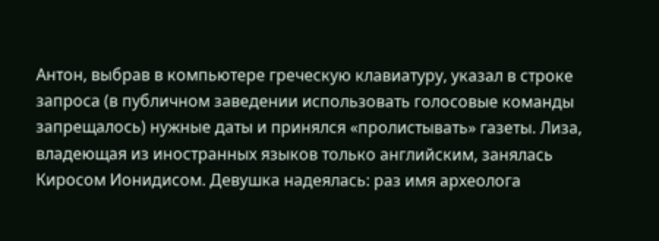Антон, выбрав в компьютере греческую клавиатуру, указал в строке запроса (в публичном заведении использовать голосовые команды запрещалось) нужные даты и принялся «пролистывать» газеты. Лиза, владеющая из иностранных языков только английским, занялась Киросом Ионидисом. Девушка надеялась: раз имя археолога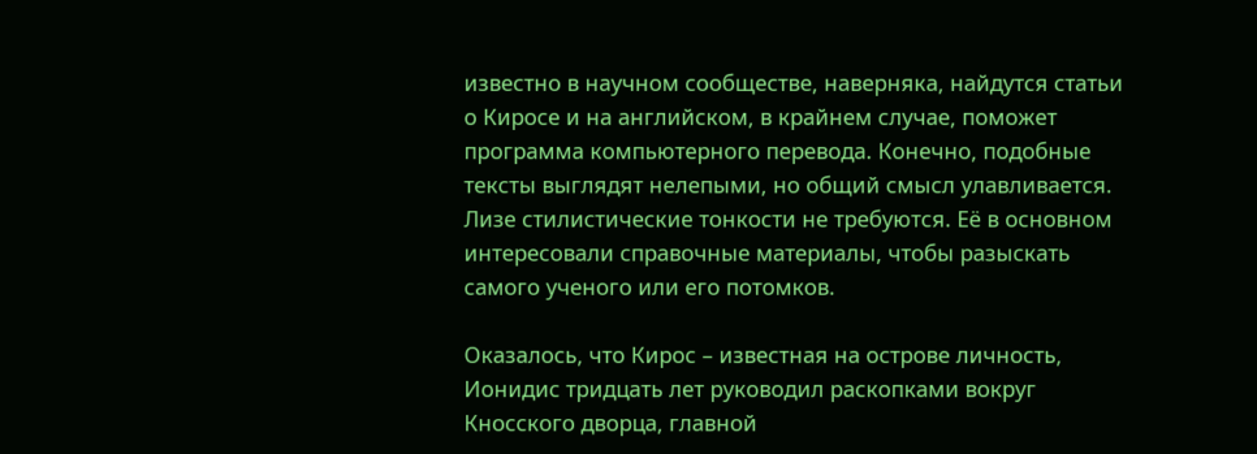известно в научном сообществе, наверняка, найдутся статьи о Киросе и на английском, в крайнем случае, поможет программа компьютерного перевода. Конечно, подобные тексты выглядят нелепыми, но общий смысл улавливается. Лизе стилистические тонкости не требуются. Её в основном интересовали справочные материалы, чтобы разыскать самого ученого или его потомков.

Оказалось, что Кирос – известная на острове личность, Ионидис тридцать лет руководил раскопками вокруг Кносского дворца, главной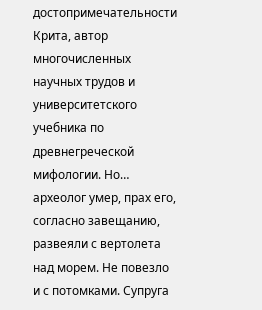достопримечательности Крита, автор многочисленных научных трудов и университетского учебника по древнегреческой мифологии. Но… археолог умер, прах его, согласно завещанию, развеяли с вертолета над морем. Не повезло и с потомками. Супруга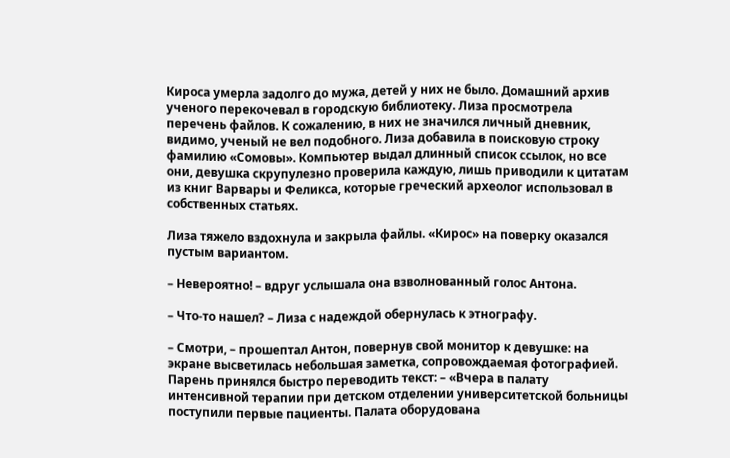Кироса умерла задолго до мужа, детей у них не было. Домашний архив ученого перекочевал в городскую библиотеку. Лиза просмотрела перечень файлов. К сожалению, в них не значился личный дневник, видимо, ученый не вел подобного. Лиза добавила в поисковую строку фамилию «Сомовы». Компьютер выдал длинный список ссылок, но все они, девушка скрупулезно проверила каждую, лишь приводили к цитатам из книг Варвары и Феликса, которые греческий археолог использовал в собственных статьях.

Лиза тяжело вздохнула и закрыла файлы. «Кирос» на поверку оказался пустым вариантом.

– Невероятно! – вдруг услышала она взволнованный голос Антона.

– Что-то нашел? – Лиза с надеждой обернулась к этнографу.

– Смотри, – прошептал Антон, повернув свой монитор к девушке: на экране высветилась небольшая заметка, сопровождаемая фотографией. Парень принялся быстро переводить текст: – «Вчера в палату интенсивной терапии при детском отделении университетской больницы поступили первые пациенты. Палата оборудована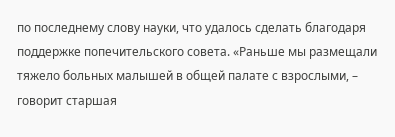по последнему слову науки, что удалось сделать благодаря поддержке попечительского совета. «Раньше мы размещали тяжело больных малышей в общей палате с взрослыми, – говорит старшая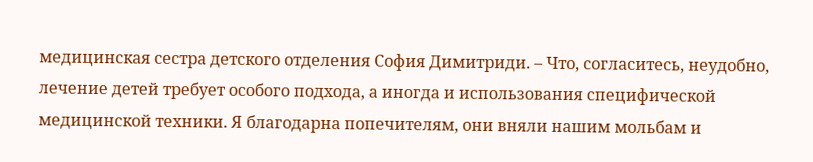медицинская сестра детского отделения София Димитриди. – Что, согласитесь, неудобно, лечение детей требует особого подхода, а иногда и использования специфической медицинской техники. Я благодарна попечителям, они вняли нашим мольбам и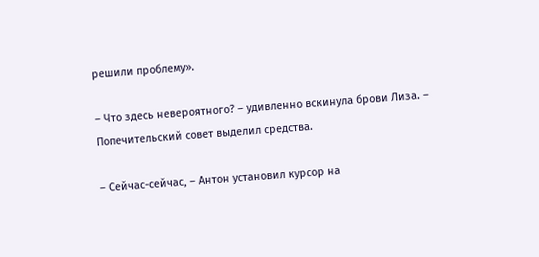решили проблему».

– Что здесь невероятного? – удивленно вскинула брови Лиза. – Попечительский совет выделил средства.

– Сейчас-сейчас, – Антон установил курсор на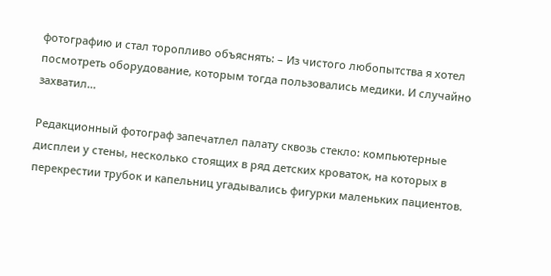фотографию и стал торопливо объяснять: – Из чистого любопытства я хотел посмотреть оборудование, которым тогда пользовались медики. И случайно захватил…

Редакционный фотограф запечатлел палату сквозь стекло: компьютерные дисплеи у стены, несколько стоящих в ряд детских кроваток, на которых в перекрестии трубок и капельниц угадывались фигурки маленьких пациентов.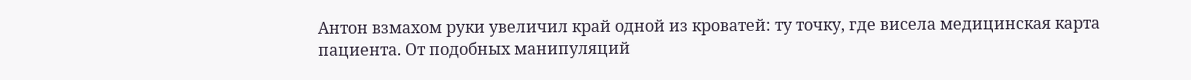Антон взмахом руки увеличил край одной из кроватей: ту точку, где висела медицинская карта пациента. От подобных манипуляций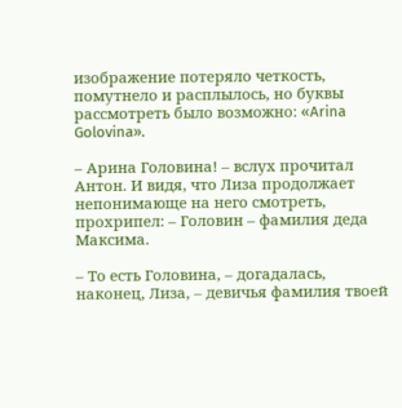изображение потеряло четкость, помутнело и расплылось, но буквы рассмотреть было возможно: «Arina Golovina».

– Арина Головина! – вслух прочитал Антон. И видя, что Лиза продолжает непонимающе на него смотреть, прохрипел: – Головин – фамилия деда Максима.

– То есть Головина, – догадалась, наконец, Лиза, – девичья фамилия твоей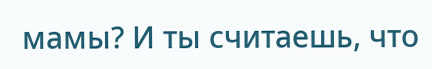мамы? И ты считаешь, что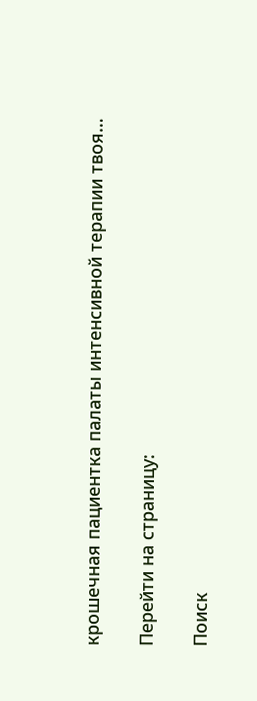крошечная пациентка палаты интенсивной терапии твоя…

Перейти на страницу:

Поиск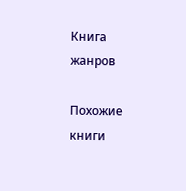Книга жанров

Похожие книги